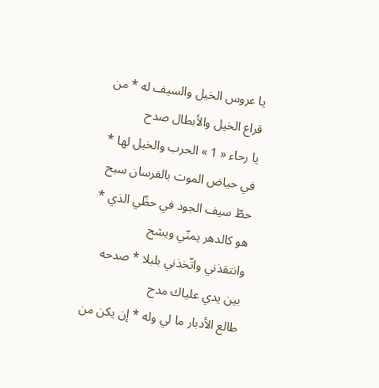يا عروس الخيل والسيف له * من قراع الخيل والأبطال صدح
يا رحاء « 1 » الحرب والخيل لها * في حياض الموت بالفرسان سبح
حطّ سيف الجود في حظّي الذي * هو كالدهر يمنّي ويشح
وانتقذني واتّخذني بلبلا * صدحه بين يدي علياك مدح
طالع الأدبار ما لي وله * إن يكن من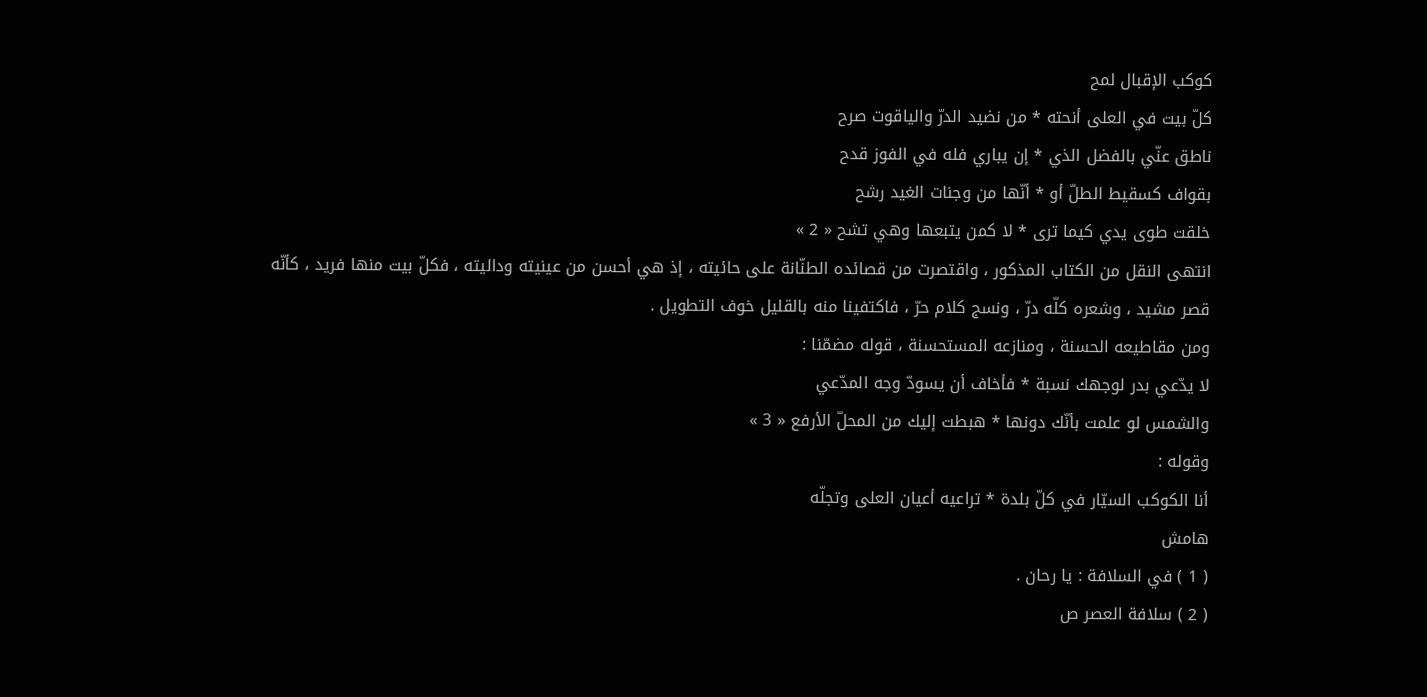كوكب الإقبال لمح
كلّ بيت في العلى أنحته * من نضيد الدرّ والياقوت صرح
ناطق عنّي بالفضل الذي * إن يباري فله في الفوز قدح
بقواف كسقيط الطلّ أو * أنّها من وجنات الغيد رشح
خلقت طوى يدي كيما ترى * لا كمن يتبعها وهي تشح « 2 »
انتهى النقل من الكتاب المذكور ، واقتصرت من قصائده الطنّانة على حائيته ، إذ هي أحسن من عينيته وداليته ، فكلّ بيت منها فريد ، كأنّه قصر مشيد ، وشعره كلّه درّ ، ونسج كلام حرّ ، فاكتفينا منه بالقليل خوف التطويل .
ومن مقاطيعه الحسنة ، ومنازعه المستحسنة ، قوله مضمّنا :
لا يدّعي بدر لوجهك نسبة * فأخاف أن يسودّ وجه المدّعي
والشمس لو علمت بأنّك دونها * هبطت إليك من المحلّ الأرفع « 3 »
وقوله :
أنا الكوكب السيّار في كلّ بلدة * تراعيه أعيان العلى وتجلّه
هامش
( 1 ) في السلافة : يا رحان .
( 2 ) سلافة العصر ص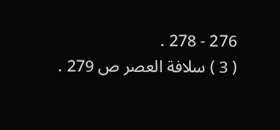276 - 278 .
( 3 ) سلافة العصر ص 279 .